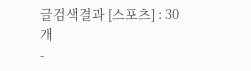글검색결과 [스포츠] : 30 개
-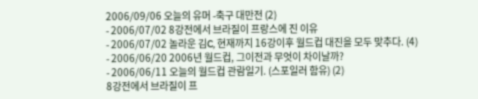2006/09/06 오늘의 유머 -축구 대만전 (2)
- 2006/07/02 8강전에서 브라질이 프랑스에 진 이유
- 2006/07/02 놀라운 김C, 현재까지 16강이후 월드컵 대진을 모두 맞추다. (4)
- 2006/06/20 2006년 월드컵, 그이전과 무엇이 차이날까?
- 2006/06/11 오늘의 월드컵 관람일기. (스포일러 함유) (2)
8강전에서 브라질이 프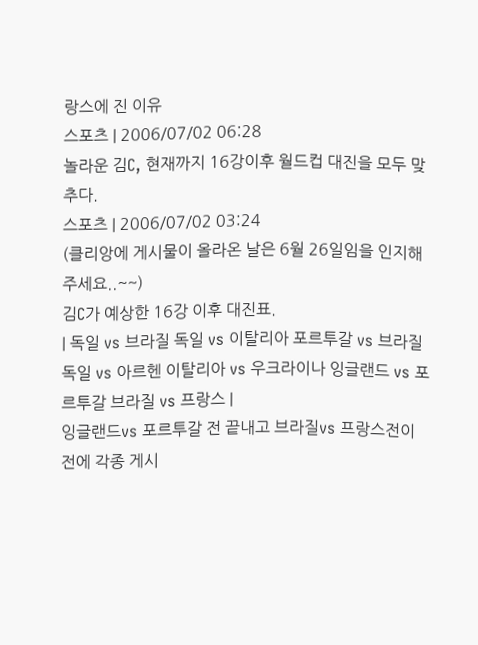랑스에 진 이유
스포츠 | 2006/07/02 06:28
놀라운 김C, 현재까지 16강이후 월드컵 대진을 모두 맞추다.
스포츠 | 2006/07/02 03:24
(클리앙에 게시물이 올라온 날은 6월 26일임을 인지해주세요..~~)
김C가 예상한 16강 이후 대진표.
| 독일 vs 브라질 독일 vs 이탈리아 포르투갈 vs 브라질 독일 vs 아르헨 이탈리아 vs 우크라이나 잉글랜드 vs 포르투갈 브라질 vs 프랑스 |
잉글랜드vs 포르투갈 전 끝내고 브라질vs 프랑스전이전에 각종 게시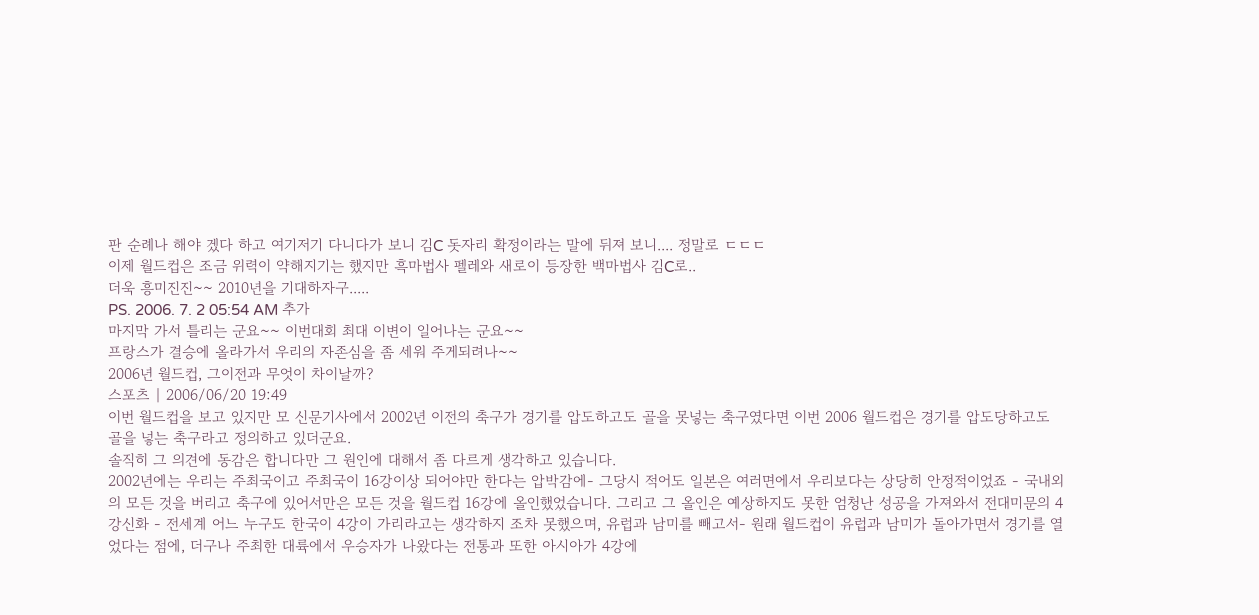판 순례나 해야 겠다 하고 여기저기 다니다가 보니 김C 돗자리 확정이라는 말에 뒤져 보니.... 정말로 ㄷㄷㄷ
이제 월드컵은 조금 위력이 약해지기는 했지만 흑마법사 펠레와 새로이 등장한 백마법사 김C로..
더욱 흥미진진~~ 2010년을 기대하자구.....
PS. 2006. 7. 2 05:54 AM 추가
마지막 가서 틀리는 군요~~ 이번대회 최대 이변이 일어나는 군요~~
프랑스가 결승에 올라가서 우리의 자존심을 좀 세워 주게되려나~~
2006년 월드컵, 그이전과 무엇이 차이날까?
스포츠 | 2006/06/20 19:49
이번 월드컵을 보고 있지만 모 신문기사에서 2002년 이전의 축구가 경기를 압도하고도 골을 못넣는 축구였다면 이번 2006 월드컵은 경기를 압도당하고도 골을 넣는 축구라고 정의하고 있더군요.
솔직히 그 의견에 동감은 합니다만 그 원인에 대해서 좀 다르게 생각하고 있습니다.
2002년에는 우리는 주최국이고 주최국이 16강이상 되어야만 한다는 압박감에- 그당시 적어도 일본은 여러면에서 우리보다는 상당히 안정적이었죠 - 국내외의 모든 것을 버리고 축구에 있어서만은 모든 것을 월드컵 16강에 올인했었습니다. 그리고 그 올인은 예상하지도 못한 엄청난 성공을 가져와서 전대미문의 4강신화 - 전세계 어느 누구도 한국이 4강이 가리라고는 생각하지 조차 못했으며, 유럽과 남미를 빼고서- 원래 월드컵이 유럽과 남미가 돌아가면서 경기를 열었다는 점에, 더구나 주최한 대륙에서 우승자가 나왔다는 전통과 또한 아시아가 4강에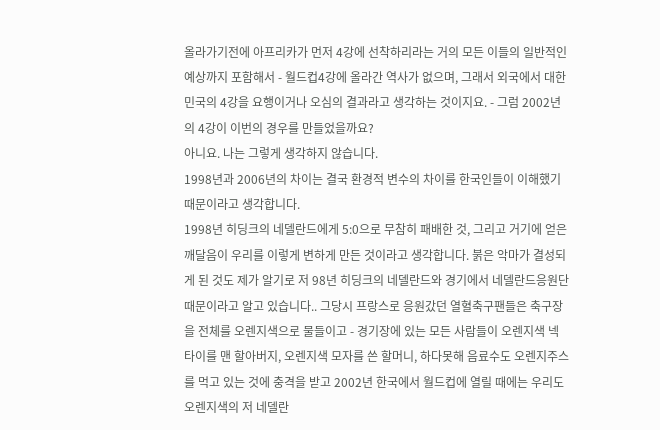올라가기전에 아프리카가 먼저 4강에 선착하리라는 거의 모든 이들의 일반적인 예상까지 포함해서 - 월드컵4강에 올라간 역사가 없으며, 그래서 외국에서 대한민국의 4강을 요행이거나 오심의 결과라고 생각하는 것이지요. - 그럼 2002년의 4강이 이번의 경우를 만들었을까요?
아니요. 나는 그렇게 생각하지 않습니다.
1998년과 2006년의 차이는 결국 환경적 변수의 차이를 한국인들이 이해했기 때문이라고 생각합니다.
1998년 히딩크의 네델란드에게 5:0으로 무참히 패배한 것, 그리고 거기에 얻은 깨달음이 우리를 이렇게 변하게 만든 것이라고 생각합니다. 붉은 악마가 결성되게 된 것도 제가 알기로 저 98년 히딩크의 네델란드와 경기에서 네델란드응원단때문이라고 알고 있습니다.. 그당시 프랑스로 응원갔던 열혈축구팬들은 축구장을 전체를 오렌지색으로 물들이고 - 경기장에 있는 모든 사람들이 오렌지색 넥타이를 맨 할아버지, 오렌지색 모자를 쓴 할머니, 하다못해 음료수도 오렌지주스를 먹고 있는 것에 충격을 받고 2002년 한국에서 월드컵에 열릴 때에는 우리도 오렌지색의 저 네델란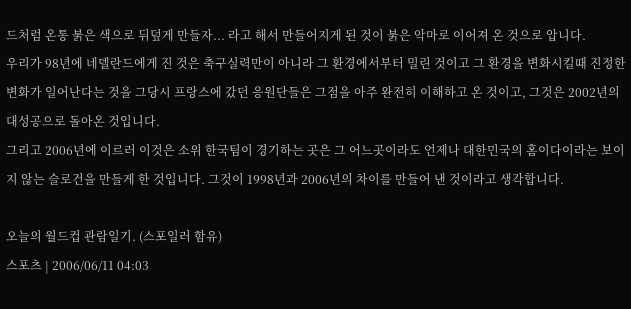드처럼 온통 붉은 색으로 뒤덮게 만들자... 라고 해서 만들어지게 된 것이 붉은 악마로 이어져 온 것으로 압니다.
우리가 98년에 네델란드에게 진 것은 축구실력만이 아니라 그 환경에서부터 밀린 것이고 그 환경을 변화시킬때 진정한 변화가 일어난다는 것을 그당시 프랑스에 갔던 응원단들은 그점을 아주 완전히 이해하고 온 것이고, 그것은 2002년의 대성공으로 돌아온 것입니다.
그리고 2006년에 이르러 이것은 소위 한국팀이 경기하는 곳은 그 어느곳이라도 언제나 대한민국의 홈이다이라는 보이지 않는 슬로건을 만들게 한 것입니다. 그것이 1998년과 2006년의 차이를 만들어 낸 것이라고 생각합니다.

오늘의 월드컵 관람일기. (스포일러 함유)
스포츠 | 2006/06/11 04:03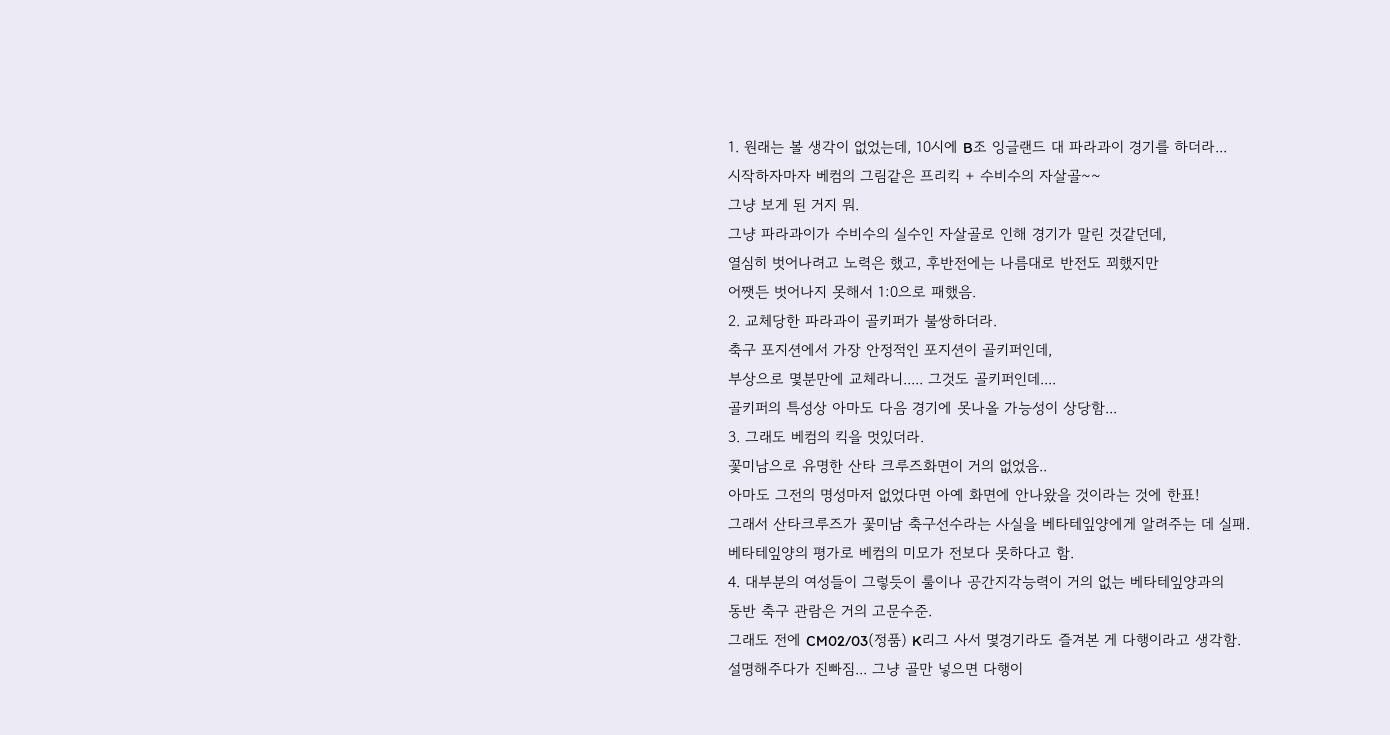1. 원래는 볼 생각이 없었는데, 10시에 B조 잉글랜드 대 파라과이 경기를 하더라...
시작하자마자 베컴의 그림같은 프리킥 + 수비수의 자살골~~
그냥 보게 된 거지 뭐.
그냥 파라과이가 수비수의 실수인 자살골로 인해 경기가 말린 것같던데,
열심히 벗어나려고 노력은 했고, 후반전에는 나름대로 반전도 꾀했지만
어쨋든 벗어나지 못해서 1:0으로 패했음.
2. 교체당한 파라과이 골키퍼가 불쌍하더라.
축구 포지션에서 가장 안정적인 포지션이 골키퍼인데,
부상으로 몇분만에 교체라니..... 그것도 골키퍼인데....
골키퍼의 특성상 아마도 다음 경기에 못나올 가능성이 상당함...
3. 그래도 베컴의 킥을 멋있더라.
꽃미남으로 유명한 산타 크루즈화면이 거의 없었음..
아마도 그전의 명성마저 없었다면 아예 화면에 안나왔을 것이라는 것에 한표!
그래서 산타크루즈가 꽃미남 축구선수라는 사실을 베타테잎양에게 알려주는 데 실패.
베타테잎양의 평가로 베컴의 미모가 전보다 못하다고 함.
4. 대부분의 여성들이 그렇듯이 룰이나 공간지각능력이 거의 없는 베타테잎양과의
동반 축구 관람은 거의 고문수준.
그래도 전에 CM02/03(정품) K리그 사서 몇경기라도 즐겨본 게 다행이라고 생각함.
설명해주다가 진빠짐... 그냥 골만 넣으면 다행이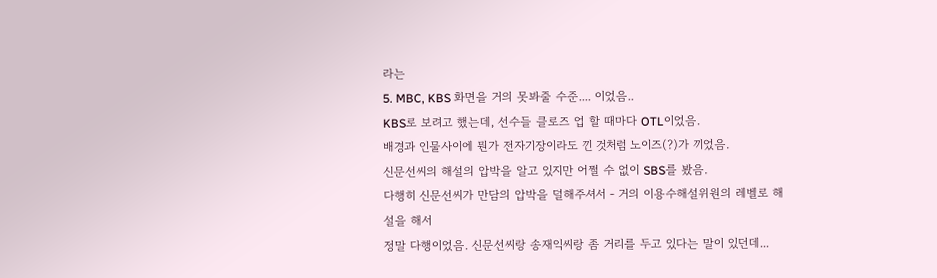라는
5. MBC, KBS 화면을 거의 못봐줄 수준.... 이었음..
KBS로 보려고 했는데, 선수들 클로즈 업 할 때마다 OTL이었음.
배경과 인물사이에 뭔가 전자기장이라도 낀 것처럼 노이즈(?)가 끼었음.
신문선씨의 해설의 압박을 알고 있지만 어쩔 수 없이 SBS를 봤음.
다행히 신문선씨가 만담의 압박을 덜해주셔서 - 거의 이용수해설위원의 레벨로 해설을 해서
정말 다행이었음. 신문선씨랑 송재익씨랑 좀 거리를 두고 있다는 말이 있던데...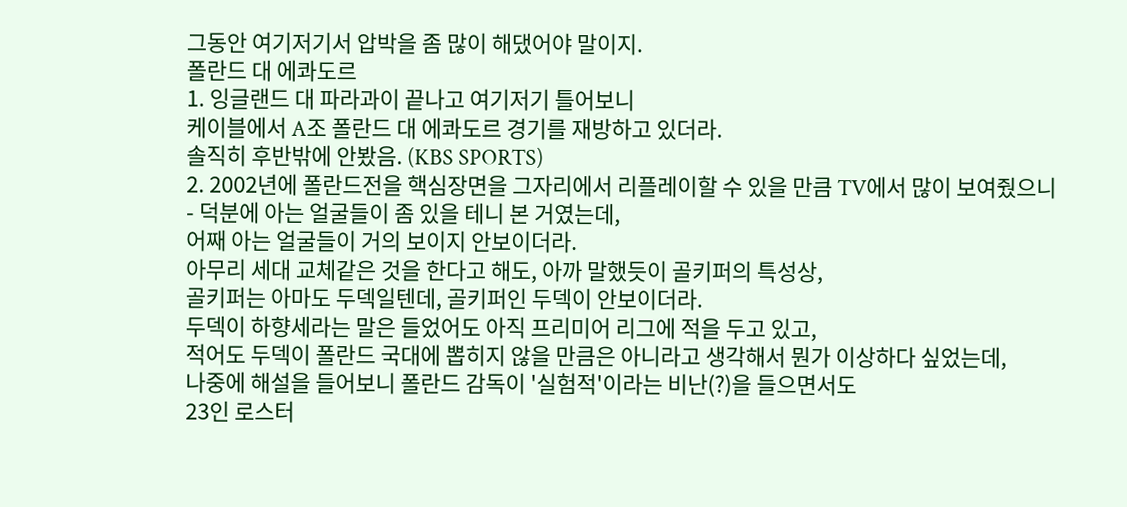그동안 여기저기서 압박을 좀 많이 해댔어야 말이지.
폴란드 대 에콰도르
1. 잉글랜드 대 파라과이 끝나고 여기저기 틀어보니
케이블에서 A조 폴란드 대 에콰도르 경기를 재방하고 있더라.
솔직히 후반밖에 안봤음. (KBS SPORTS)
2. 2002년에 폴란드전을 핵심장면을 그자리에서 리플레이할 수 있을 만큼 TV에서 많이 보여줬으니
- 덕분에 아는 얼굴들이 좀 있을 테니 본 거였는데,
어째 아는 얼굴들이 거의 보이지 안보이더라.
아무리 세대 교체같은 것을 한다고 해도, 아까 말했듯이 골키퍼의 특성상,
골키퍼는 아마도 두덱일텐데, 골키퍼인 두덱이 안보이더라.
두덱이 하향세라는 말은 들었어도 아직 프리미어 리그에 적을 두고 있고,
적어도 두덱이 폴란드 국대에 뽑히지 않을 만큼은 아니라고 생각해서 뭔가 이상하다 싶었는데,
나중에 해설을 들어보니 폴란드 감독이 '실험적'이라는 비난(?)을 들으면서도
23인 로스터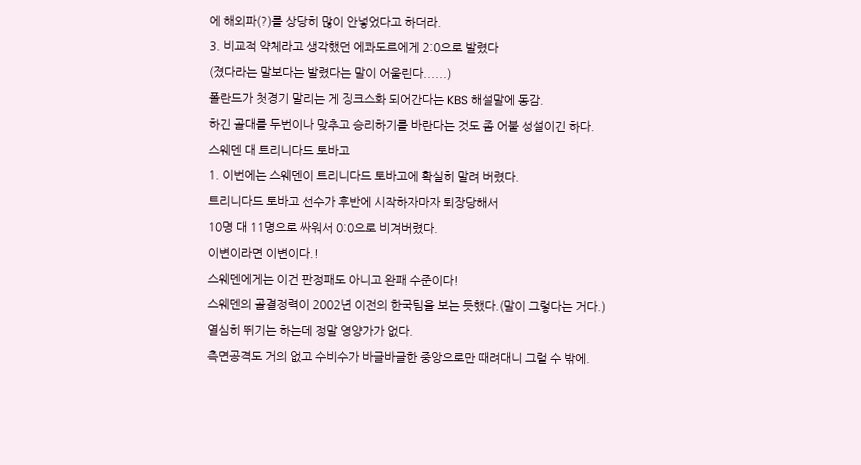에 해외파(?)를 상당히 많이 안넣었다고 하더라.
3. 비교적 약체라고 생각했던 에콰도르에게 2:0으로 발렸다
(졌다라는 말보다는 발렸다는 말이 어울린다......)
폴란드가 첫경기 말리는 게 징크스화 되어간다는 KBS 해설말에 동감.
하긴 골대를 두번이나 맞추고 승리하기를 바란다는 것도 좀 어불 성설이긴 하다.
스웨덴 대 트리니다드 토바고
1. 이번에는 스웨덴이 트리니다드 토바고에 확실히 말려 버렸다.
트리니다드 토바고 선수가 후반에 시작하자마자 퇴장당해서
10명 대 11명으로 싸워서 0:0으로 비겨버렸다.
이변이라면 이변이다.!
스웨덴에게는 이건 판정패도 아니고 완패 수준이다!
스웨덴의 골결정력이 2002년 이전의 한국팀을 보는 듯했다.(말이 그렇다는 거다.)
열심히 뛰기는 하는데 정말 영양가가 없다.
측면공격도 거의 없고 수비수가 바글바글한 중앙으로만 때려대니 그럴 수 밖에.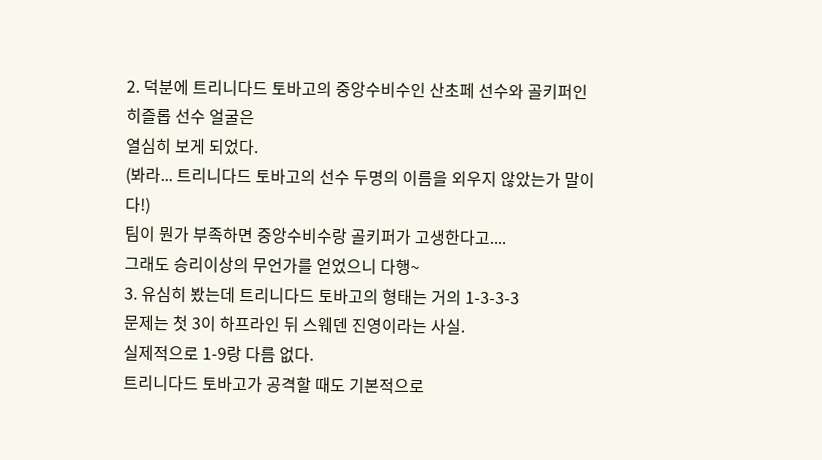2. 덕분에 트리니다드 토바고의 중앙수비수인 산초페 선수와 골키퍼인 히즐롭 선수 얼굴은
열심히 보게 되었다.
(봐라... 트리니다드 토바고의 선수 두명의 이름을 외우지 않았는가 말이다!)
팀이 뭔가 부족하면 중앙수비수랑 골키퍼가 고생한다고....
그래도 승리이상의 무언가를 얻었으니 다행~
3. 유심히 봤는데 트리니다드 토바고의 형태는 거의 1-3-3-3
문제는 첫 3이 하프라인 뒤 스웨덴 진영이라는 사실.
실제적으로 1-9랑 다름 없다.
트리니다드 토바고가 공격할 때도 기본적으로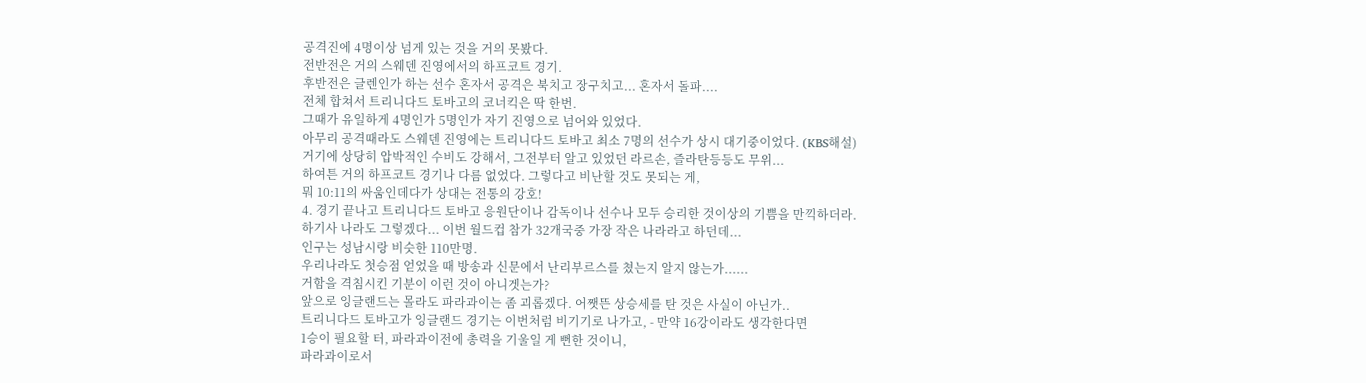공격진에 4명이상 넘게 있는 것을 거의 못봤다.
전반전은 거의 스웨덴 진영에서의 하프코트 경기.
후반전은 글렌인가 하는 선수 혼자서 공격은 북치고 장구치고... 혼자서 돌파....
전체 합쳐서 트리니다드 토바고의 코너킥은 딱 한번.
그때가 유일하게 4명인가 5명인가 자기 진영으로 넘어와 있었다.
아무리 공격때라도 스웨덴 진영에는 트리니다드 토바고 최소 7명의 선수가 상시 대기중이었다. (KBS해설)
거기에 상당히 압박적인 수비도 강해서, 그전부터 알고 있었던 라르손, 즐라탄등등도 무위...
하여튼 거의 하프코트 경기나 다름 없었다. 그렇다고 비난할 것도 못되는 게,
뭐 10:11의 싸움인데다가 상대는 전통의 강호!
4. 경기 끝나고 트리니다드 토바고 응원단이나 감독이나 선수나 모두 승리한 것이상의 기쁨을 만끽하더라.
하기사 나라도 그렇겠다... 이번 월드컵 참가 32개국중 가장 작은 나라라고 하던데...
인구는 성남시랑 비슷한 110만명.
우리나라도 첫승점 얻었을 때 방송과 신문에서 난리부르스를 쳤는지 알지 않는가......
거함을 격침시킨 기분이 이런 것이 아니겟는가?
앞으로 잉글랜드는 몰라도 파라과이는 좀 괴롭겠다. 어쨋뜬 상승세를 탄 것은 사실이 아닌가..
트리니다드 토바고가 잉글랜드 경기는 이번처럼 비기기로 나가고, - 만약 16강이라도 생각한다면
1승이 필요할 터, 파라과이전에 총력을 기울일 게 뻔한 것이니,
파라과이로서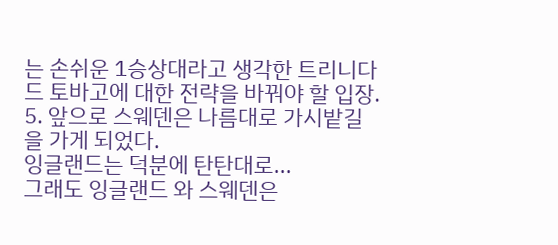는 손쉬운 1승상대라고 생각한 트리니다드 토바고에 대한 전략을 바꿔야 할 입장.
5. 앞으로 스웨덴은 나름대로 가시밭길을 가게 되었다.
잉글랜드는 덕분에 탄탄대로...
그래도 잉글랜드 와 스웨덴은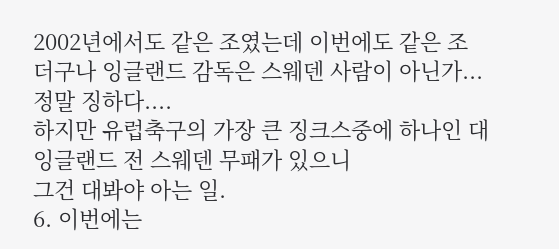2002년에서도 같은 조였는데 이번에도 같은 조
더구나 잉글랜드 감독은 스웨덴 사람이 아닌가... 정말 징하다....
하지만 유럽축구의 가장 큰 징크스중에 하나인 대 잉글랜드 전 스웨덴 무패가 있으니
그건 대봐야 아는 일.
6. 이번에는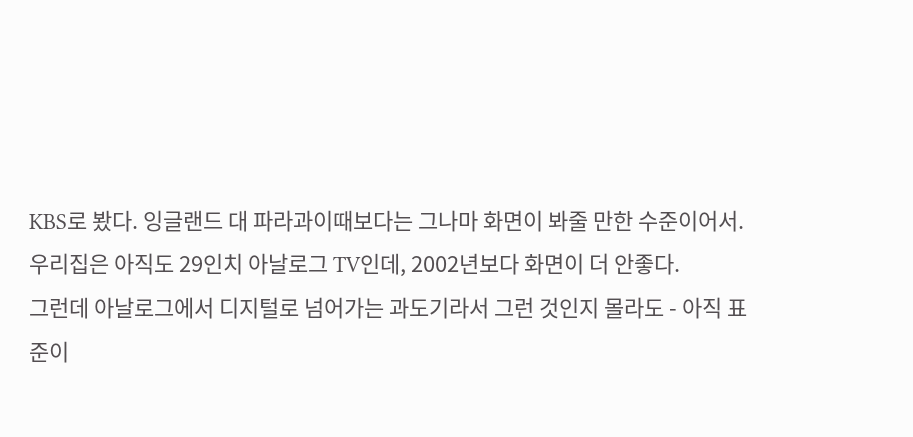KBS로 봤다. 잉글랜드 대 파라과이때보다는 그나마 화면이 봐줄 만한 수준이어서.
우리집은 아직도 29인치 아날로그 TV인데, 2002년보다 화면이 더 안좋다.
그런데 아날로그에서 디지털로 넘어가는 과도기라서 그런 것인지 몰라도 - 아직 표준이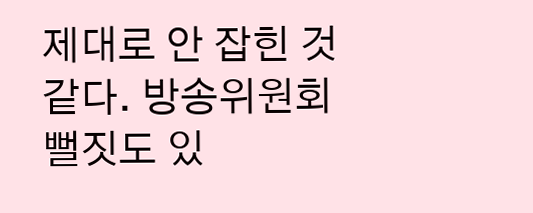제대로 안 잡힌 것같다. 방송위원회 뻘짓도 있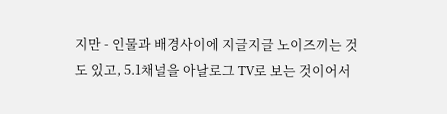지만 - 인물과 배경사이에 지글지글 노이즈끼는 것도 있고, 5.1채널을 아날로그 TV로 보는 것이어서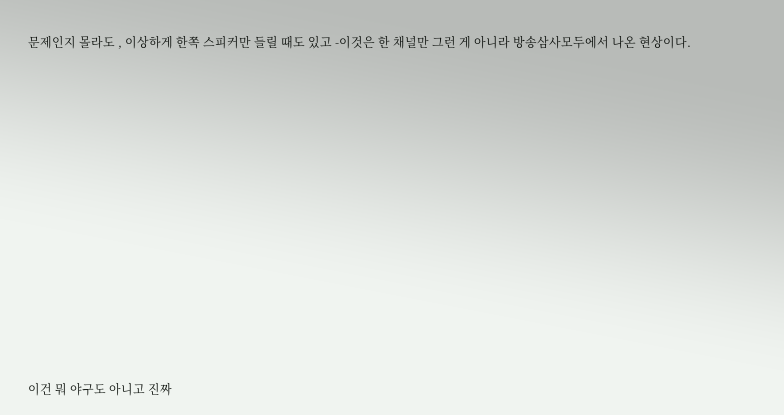문제인지 몰라도 , 이상하게 한쪽 스피커만 들릴 때도 있고 -이것은 한 채널만 그런 게 아니라 방송삼사모두에서 나온 현상이다.














이건 뭐 야구도 아니고 진짜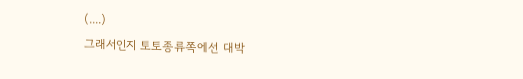(....)
그래서인지 토토종류쪽에선 대박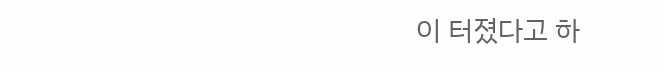이 터졌다고 하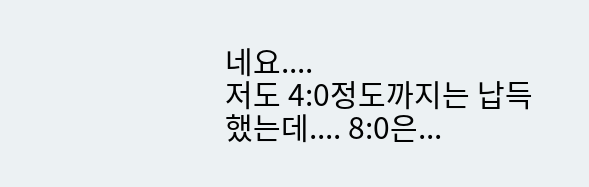네요....
저도 4:0정도까지는 납득했는데.... 8:0은...